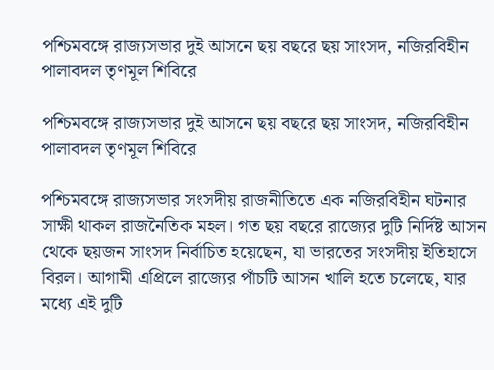পশ্চিমবঙ্গে রাজ্যসভার দুই আসনে ছয় বছরে ছয় সাংসদ, নজিরবিহীন পালাবদল তৃণমূল শিবিরে

পশ্চিমবঙ্গে রাজ্যসভার দুই আসনে ছয় বছরে ছয় সাংসদ, নজিরবিহীন পালাবদল তৃণমূল শিবিরে

পশ্চিমবঙ্গে রাজ্যসভার সংসদীয় রাজনীতিতে এক নজিরবিহীন ঘটনার সাক্ষী থাকল রাজনৈতিক মহল। গত ছয় বছরে রাজ্যের দুটি নির্দিষ্ট আসন থেকে ছয়জন সাংসদ নির্বাচিত হয়েছেন, যা ভারতের সংসদীয় ইতিহাসে বিরল। আগামী এপ্রিলে রাজ্যের পাঁচটি আসন খালি হতে চলেছে, যার মধ্যে এই দুটি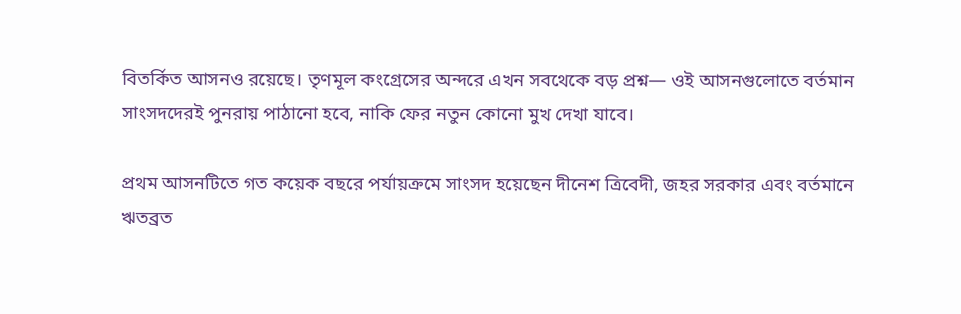বিতর্কিত আসনও রয়েছে। তৃণমূল কংগ্রেসের অন্দরে এখন সবথেকে বড় প্রশ্ন— ওই আসনগুলোতে বর্তমান সাংসদদেরই পুনরায় পাঠানো হবে, নাকি ফের নতুন কোনো মুখ দেখা যাবে।

প্রথম আসনটিতে গত কয়েক বছরে পর্যায়ক্রমে সাংসদ হয়েছেন দীনেশ ত্রিবেদী, জহর সরকার এবং বর্তমানে ঋতব্রত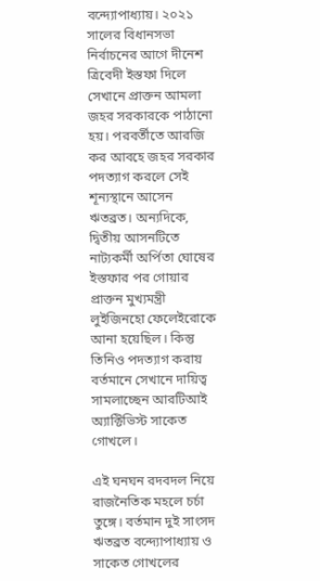বন্দ্যোপাধ্যায়। ২০২১ সালের বিধানসভা নির্বাচনের আগে দীনেশ ত্রিবেদী ইস্তফা দিলে সেখানে প্রাক্তন আমলা জহর সরকারকে পাঠানো হয়। পরবর্তীতে আরজি কর আবহে জহর সরকার পদত্যাগ করলে সেই শূন্যস্থানে আসেন ঋতব্রত। অন্যদিকে, দ্বিতীয় আসনটিতে নাট্যকর্মী অর্পিতা ঘোষের ইস্তফার পর গোয়ার প্রাক্তন মুখ্যমন্ত্রী লুইজিনহো ফেলেইরোকে আনা হয়েছিল। কিন্তু তিনিও পদত্যাগ করায় বর্তমানে সেখানে দায়িত্ব সামলাচ্ছেন আরটিআই অ্যাক্টিভিস্ট সাকেত গোখলে।

এই ঘনঘন রদবদল নিয়ে রাজনৈতিক মহলে চর্চা তুঙ্গে। বর্তমান দুই সাংসদ ঋতব্রত বন্দ্যোপাধ্যায় ও সাকেত গোখলের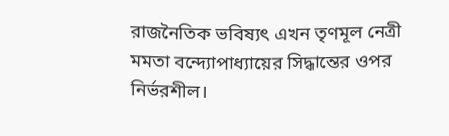রাজনৈতিক ভবিষ্যৎ এখন তৃণমূল নেত্রী মমতা বন্দ্যোপাধ্যায়ের সিদ্ধান্তের ওপর নির্ভরশীল।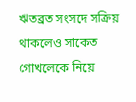ঋতব্রত সংসদে সক্রিয় থাকলেও সাকেত গোখলেকে নিয়ে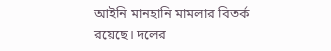আইনি মানহানি মামলার বিতর্ক রয়েছে। দলের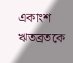একাংশ ঋতব্রতকে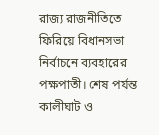রাজ্য রাজনীতিতে ফিরিয়ে বিধানসভা নির্বাচনে ব্যবহারের পক্ষপাতী। শেষ পর্যন্ত কালীঘাট ও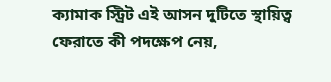ক্যামাক স্ট্রিট এই আসন দুটিতে স্থায়িত্ব ফেরাতে কী পদক্ষেপ নেয়,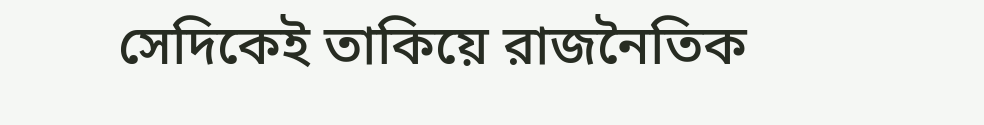সেদিকেই তাকিয়ে রাজনৈতিক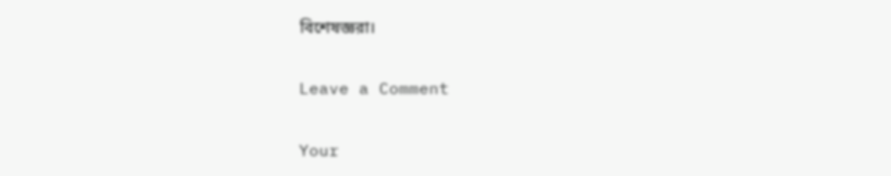বিশেষজ্ঞরা।

Leave a Comment

Your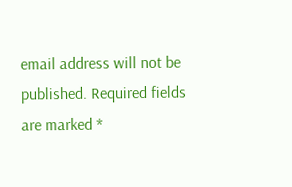email address will not be published. Required fields are marked *